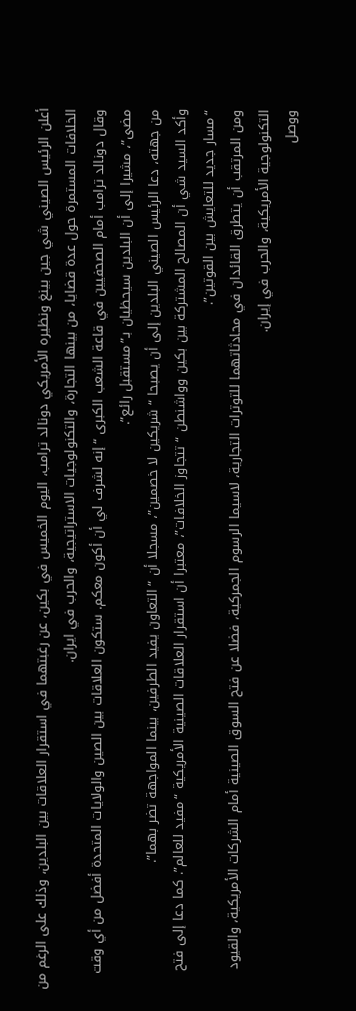أعلن الرئيس الصيني شي جين بينغ ونظيره الأمريكي دونالد ترامب، اليوم الخميس في بكين، عن رغبتهما في استقرار العلاقات بين البلدين، وذلك على الرغم من الخلافات المستمرة حول عدة قضايا، من بينها التجارة، والتكنولوجيات الاستراتيجية، والحرب في ايران.
وقال دونالد ترامب أمام الصحفيين في قاعة الشعب الكبرى “إنه لشرف لي أن أكون معكم. ستكون العلاقات بين الصين والولايات المتحدة أفضل من أي وقت مضى”، مشيرا إلى أن البلدين سيحظيان بـ”مستقبل رائع”.
من جهته، دعا الرئيس الصيني البلدين إلى أن يصبحا “شريكين لا خصمين”، مسجلا أن “التعاون يفيد الطرفين، بينما المواجهة تضر بهما”.
وأكد السيد شي أن المصالح المشتركة بين بكين وواشنطن “تتجاوز الخلافات”، معتبرا أن استقرار العلاقات الصينية الأمريكية “مفيد للعالم”. كما دعا إلى فتح “مسار جديد للتعايش بين القوتين”.
ومن المرتقب أن يتطرق القائدان في محادثاتهما للتوترات التجارية، لاسيما الرسوم الجمركية، فضلا عن فتح السوق الصينية أمام الشركات الأمريكية، والقيود التكنولوجية الأمريكية، والحرب في إيران.
ووصل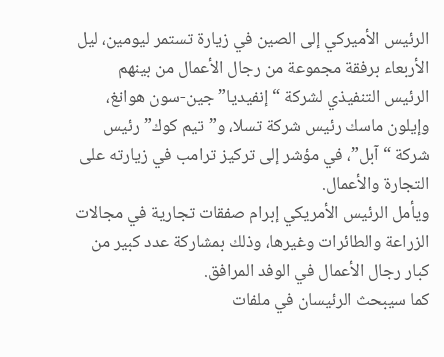الرئيس الأميركي إلى الصين في زيارة تستمر ليومين، ليل الأربعاء برفقة مجموعة من رجال الأعمال من بينهم الرئيس التنفيذي لشركة “إنفيديا” جين-سون هوانغ، وإيلون ماسك رئيس شركة تسلا، و”تيم كوك” رئيس شركة “آبل”، في مؤشر إلى تركيز ترامب في زيارته على التجارة والأعمال.
ويأمل الرئيس الأمريكي إبرام صفقات تجارية في مجالات الزراعة والطائرات وغيرها، وذلك بمشاركة عدد كبير من كبار رجال الأعمال في الوفد المرافق.
كما سيبحث الرئيسان في ملفات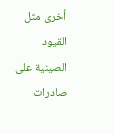أخرى مثل القيود الصينية على صادرات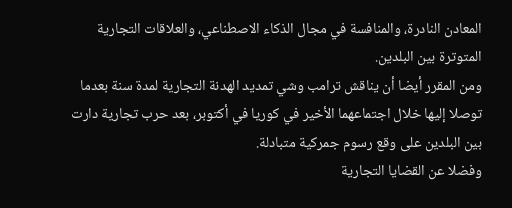المعادن النادرة، والمنافسة في مجال الذكاء الاصطناعي، والعلاقات التجارية المتوترة بين البلدين.
ومن المقرر أيضا أن يناقش ترامب وشي تمديد الهدنة التجارية لمدة سنة بعدما توصلا إليها خلال اجتماعهما الأخير في كوريا في أكتوبر، بعد حرب تجارية دارت بين البلدين على وقع رسوم جمركية متبادلة.
وفضلا عن القضايا التجارية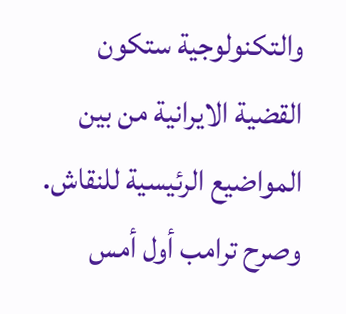والتكنولوجية ستكون القضية الايرانية من بين المواضيع الرئيسية للنقاش. وصرح ترامب أول أمس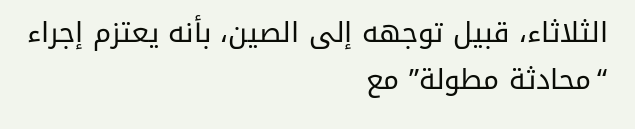الثلاثاء، قبيل توجهه إلى الصين، بأنه يعتزم إجراء “محادثة مطولة” مع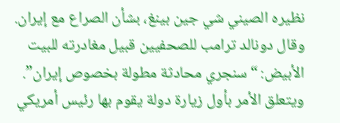نظيره الصيني شي جين بينغ، بشأن الصراع مع إيران.
وقال دونالد ترامب للصحفيين قبيل مغادرته للبيت الأبيض: “سنجري محادثة مطولة بخصوص إيران”.
ويتعلق الأمر بأول زيارة دولة يقوم بها رئيس أمريكي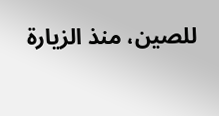للصين، منذ الزيارة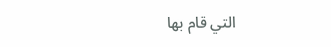التي قام بها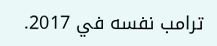ترامب نفسه في 2017.